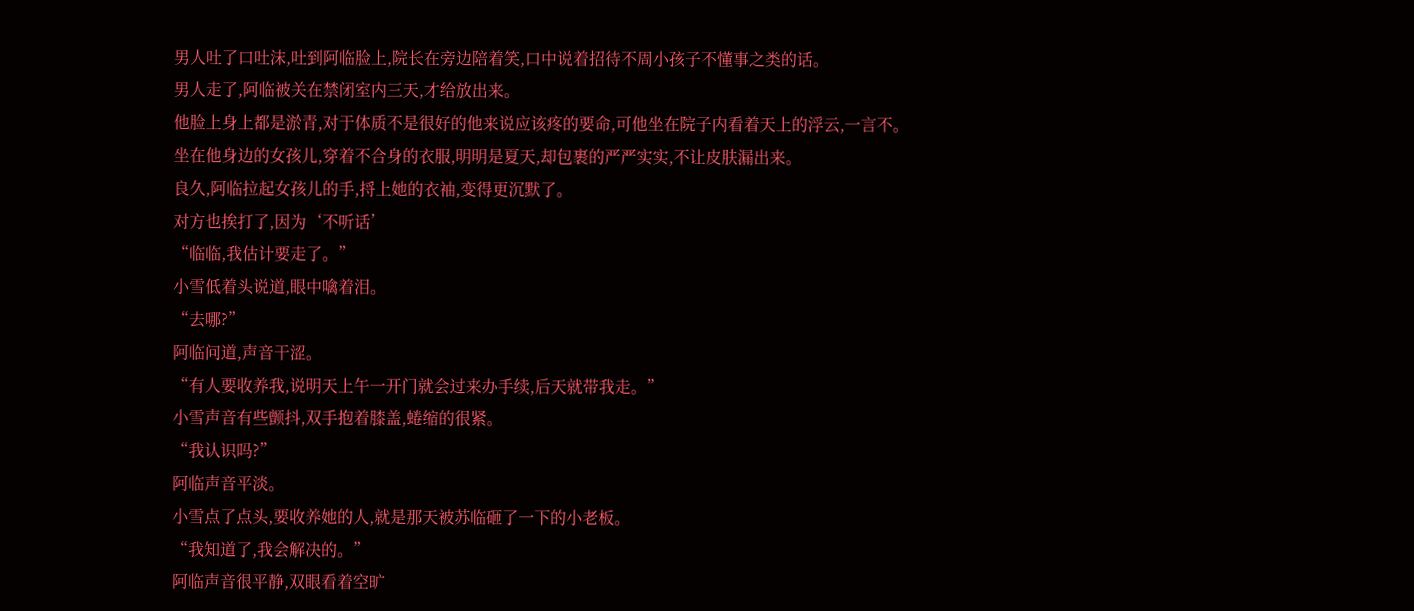男人吐了口吐沫,吐到阿临脸上,院长在旁边陪着笑,口中说着招待不周小孩子不懂事之类的话。
男人走了,阿临被关在禁闭室内三天,才给放出来。
他脸上身上都是淤青,对于体质不是很好的他来说应该疼的要命,可他坐在院子内看着天上的浮云,一言不。
坐在他身边的女孩儿,穿着不合身的衣服,明明是夏天,却包裹的严严实实,不让皮肤漏出来。
良久,阿临拉起女孩儿的手,捋上她的衣袖,变得更沉默了。
对方也挨打了,因为‘不听话’
“临临,我估计要走了。”
小雪低着头说道,眼中噙着泪。
“去哪?”
阿临问道,声音干涩。
“有人要收养我,说明天上午一开门就会过来办手续,后天就带我走。”
小雪声音有些颤抖,双手抱着膝盖,蜷缩的很紧。
“我认识吗?”
阿临声音平淡。
小雪点了点头,要收养她的人,就是那天被苏临砸了一下的小老板。
“我知道了,我会解决的。”
阿临声音很平静,双眼看着空旷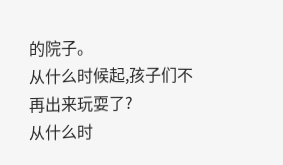的院子。
从什么时候起,孩子们不再出来玩耍了?
从什么时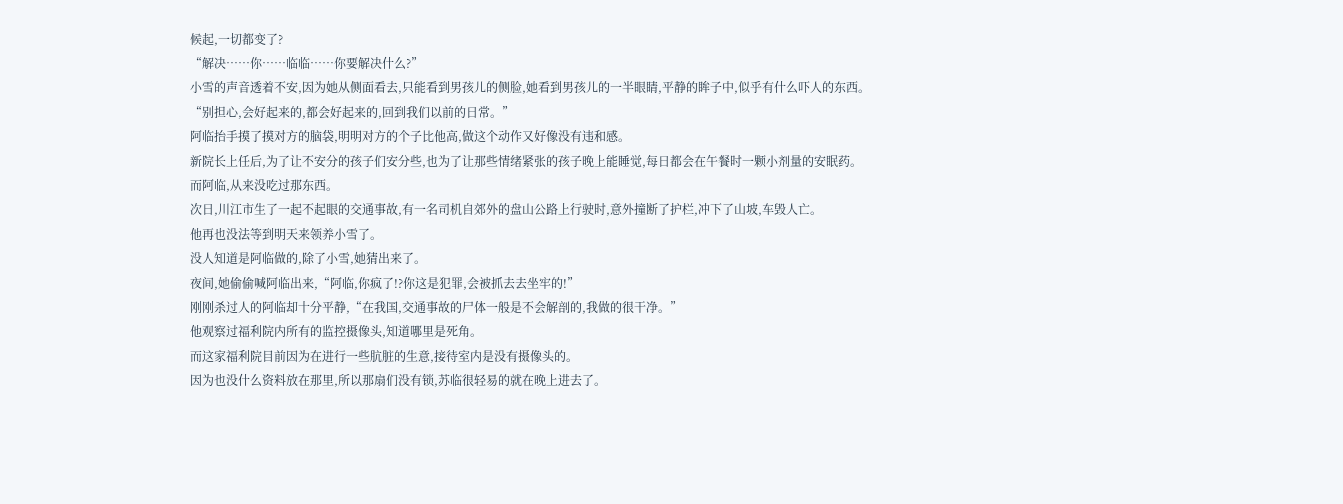候起,一切都变了?
“解决……你……临临……你要解决什么?”
小雪的声音透着不安,因为她从侧面看去,只能看到男孩儿的侧脸,她看到男孩儿的一半眼睛,平静的眸子中,似乎有什么吓人的东西。
“别担心,会好起来的,都会好起来的,回到我们以前的日常。”
阿临抬手摸了摸对方的脑袋,明明对方的个子比他高,做这个动作又好像没有违和感。
新院长上任后,为了让不安分的孩子们安分些,也为了让那些情绪紧张的孩子晚上能睡觉,每日都会在午餐时一颗小剂量的安眠药。
而阿临,从来没吃过那东西。
次日,川江市生了一起不起眼的交通事故,有一名司机自郊外的盘山公路上行驶时,意外撞断了护栏,冲下了山坡,车毁人亡。
他再也没法等到明天来领养小雪了。
没人知道是阿临做的,除了小雪,她猜出来了。
夜间,她偷偷喊阿临出来,“阿临,你疯了!?你这是犯罪,会被抓去去坐牢的!”
刚刚杀过人的阿临却十分平静,“在我国,交通事故的尸体一般是不会解剖的,我做的很干净。”
他观察过福利院内所有的监控摄像头,知道哪里是死角。
而这家福利院目前因为在进行一些肮脏的生意,接待室内是没有摄像头的。
因为也没什么资料放在那里,所以那扇们没有锁,苏临很轻易的就在晚上进去了。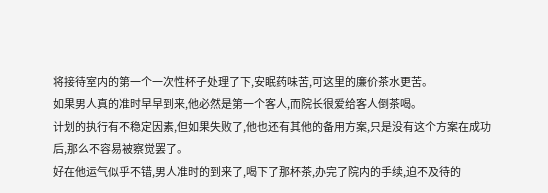将接待室内的第一个一次性杯子处理了下,安眠药味苦,可这里的廉价茶水更苦。
如果男人真的准时早早到来,他必然是第一个客人,而院长很爱给客人倒茶喝。
计划的执行有不稳定因素,但如果失败了,他也还有其他的备用方案,只是没有这个方案在成功后,那么不容易被察觉罢了。
好在他运气似乎不错,男人准时的到来了,喝下了那杯茶,办完了院内的手续,迫不及待的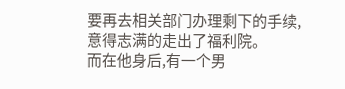要再去相关部门办理剩下的手续,意得志满的走出了福利院。
而在他身后,有一个男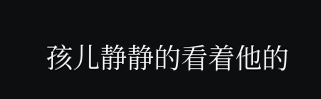孩儿静静的看着他的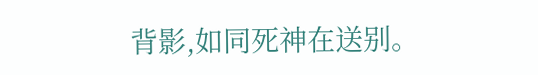背影,如同死神在送别。